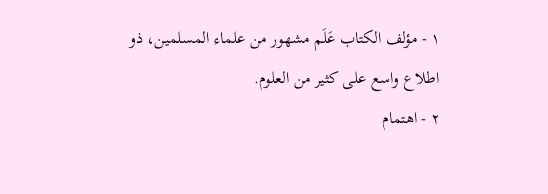١ - مؤلف الكتاب عَلَم مشهور من علماء المسلمين، ذو اطلاع واسع على كثير من العلوم.
٢ - اهتمام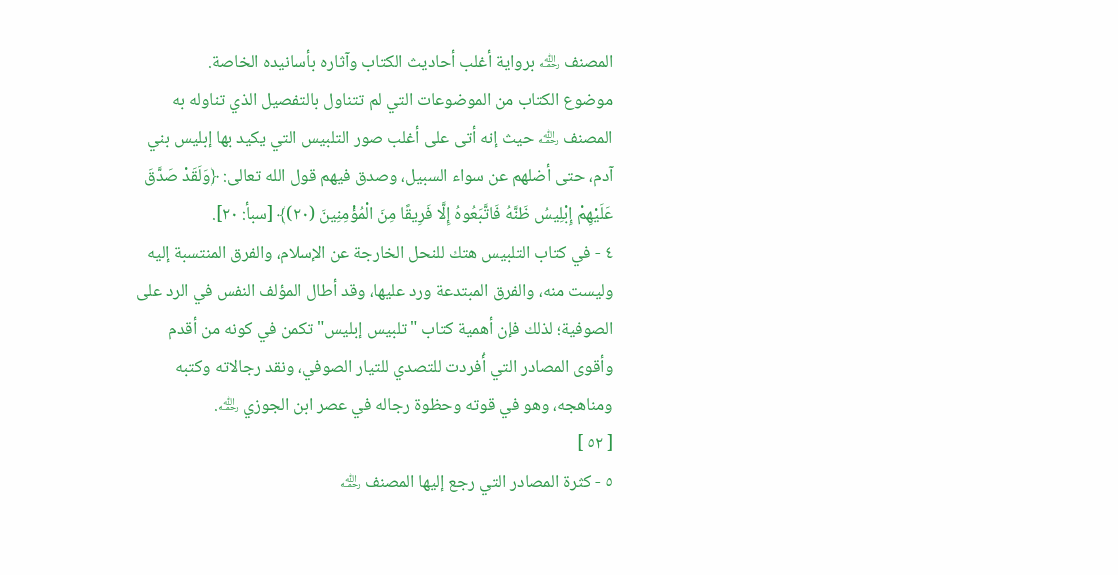المصنف ﵀ برواية أغلب أحاديث الكتاب وآثاره بأسانيده الخاصة.
موضوع الكتاب من الموضوعات التي لم تتناول بالتفصيل الذي تناوله به المصنف ﵀ حيث إنه أتى على أغلب صور التلبيس التي يكيد بها إبليس بني آدم، حتى أضلهم عن سواء السبيل، وصدق فيهم قول الله تعالى: ﴿وَلَقَدْ صَدَّقَ عَلَيْهِمْ إِبْلِيسُ ظَنَّهُ فَاتَّبَعُوهُ إِلَّا فَرِيقًا مِنَ الْمُؤْمِنِينَ (٢٠)﴾ [سبأ: ٢٠].
٤ - في كتاب التلبيس هتك للنحل الخارجة عن الإسلام، والفرق المنتسبة إليه وليست منه، والفرق المبتدعة ورد عليها، وقد أطال المؤلف النفس في الرد على الصوفية؛ لذلك فإن أهمية كتاب "تلبيس إبليس" تكمن في كونه من أقدم وأقوى المصادر التي أُفردت للتصدي للتيار الصوفي، ونقد رجالاته وكتبه ومناهجه، وهو في قوته وحظوة رجاله في عصر ابن الجوزي ﵀.
[ ٥٢ ]
٥ - كثرة المصادر التي رجع إليها المصنف ﵀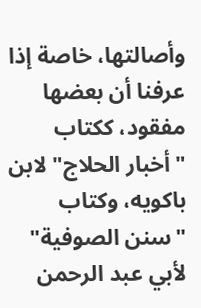وأصالتها، خاصة إذا عرفنا أن بعضها مفقود، ككتاب "أخبار الحلاج" لابن باكويه، وكتاب "سنن الصوفية" لأبي عبد الرحمن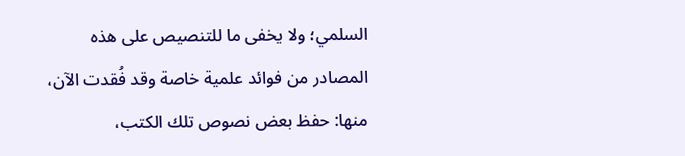السلمي؛ ولا يخفى ما للتنصيص على هذه المصادر من فوائد علمية خاصة وقد فُقدت الآن، منها: حفظ بعض نصوص تلك الكتب،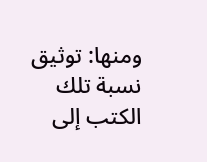ومنها: توثيق نسبة تلك الكتب إلى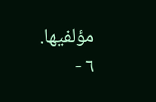مؤلفيها.
٦ -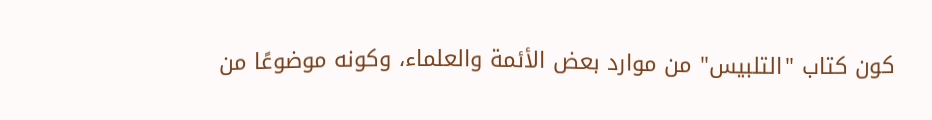كون كتاب "التلبيس" من موارد بعض الأئمة والعلماء، وكونه موضوعًا من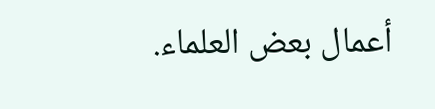أعمال بعض العلماء.